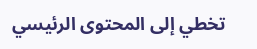تخطي إلى المحتوى الرئيسي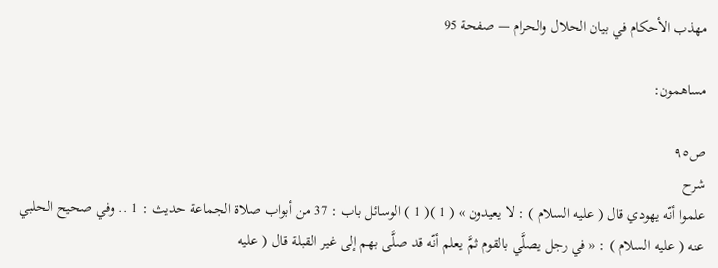مهذب الأحكام في بيان الحلال والحرام — صفحة 95

مساهمون:

ص٩٥
شرح
علموا أنّه يهودي قال ( عليه السلام ) : لا يعيدون » ( 1 )( 1 ) الوسائل باب : 37 من أبواب صلاة الجماعة حديث : 1 .. وفي صحيح الحلبي عنه ( عليه السلام ) : « في رجل يصلَّي بالقوم ثمَّ يعلم أنّه قد صلَّى بهم إلى غير القبلة قال ( عليه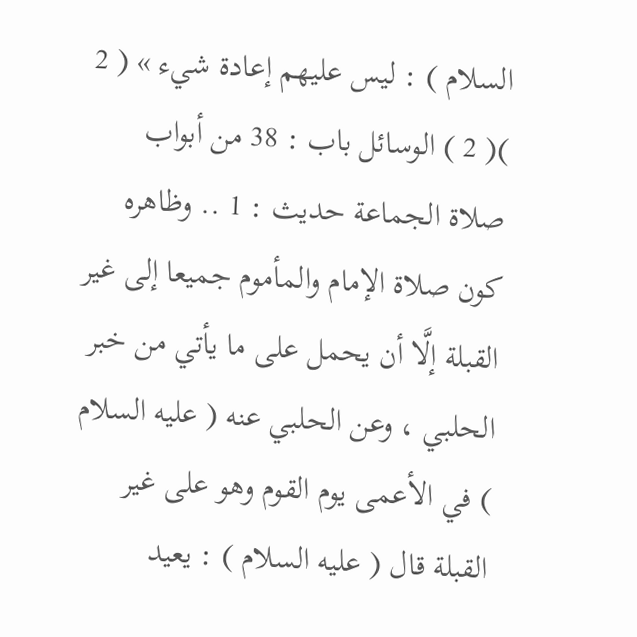السلام ) : ليس عليهم إعادة شيء » ( 2 )( 2 ) الوسائل باب : 38 من أبواب صلاة الجماعة حديث : 1 .. وظاهره كون صلاة الإمام والمأموم جميعا إلى غير القبلة إلَّا أن يحمل على ما يأتي من خبر الحلبي ، وعن الحلبي عنه ( عليه السلام ) في الأعمى يوم القوم وهو على غير القبلة قال ( عليه السلام ) : يعيد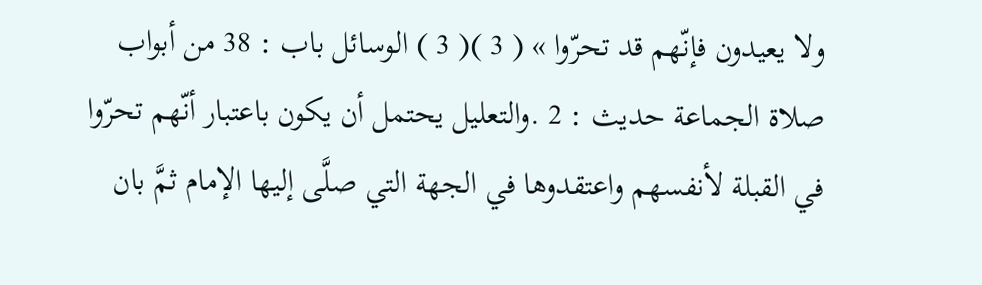ولا يعيدون فإنّهم قد تحرّوا » ( 3 )( 3 ) الوسائل باب : 38 من أبواب صلاة الجماعة حديث : 2 .والتعليل يحتمل أن يكون باعتبار أنّهم تحرّوا في القبلة لأنفسهم واعتقدوها في الجهة التي صلَّى إليها الإمام ثمَّ بان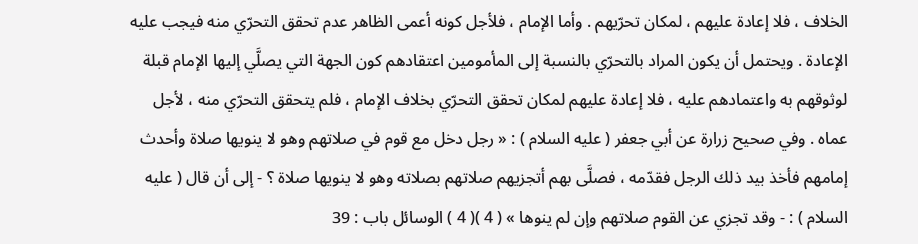الخلاف ، فلا إعادة عليهم ، لمكان تحرّيهم . وأما الإمام ، فلأجل كونه أعمى الظاهر عدم تحقق التحرّي منه فيجب عليه الإعادة . ويحتمل أن يكون المراد بالتحرّي بالنسبة إلى المأمومين اعتقادهم كون الجهة التي يصلَّي إليها الإمام قبلة لوثوقهم به واعتمادهم عليه ، فلا إعادة عليهم لمكان تحقق التحرّي بخلاف الإمام ، فلم يتحقق التحرّي منه ، لأجل عماه . وفي صحيح زرارة عن أبي جعفر ( عليه السلام ) : « رجل دخل مع قوم في صلاتهم وهو لا ينويها صلاة وأحدث إمامهم فأخذ بيد ذلك الرجل فقدّمه ، فصلَّى بهم أتجزيهم صلاتهم بصلاته وهو لا ينويها صلاة ؟ - إلى أن قال ( عليه السلام ) : - وقد تجزي عن القوم صلاتهم وإن لم ينوها » ( 4 )( 4 ) الوسائل باب : 39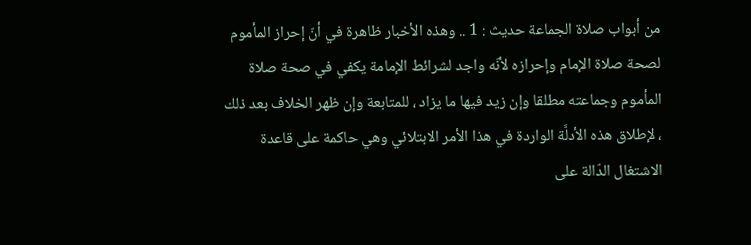من أبواب صلاة الجماعة حديث : 1 .. وهذه الأخبار ظاهرة في أنّ إحراز المأموم لصحة صلاة الإمام وإحرازه لأنّه واجد لشرائط الإمامة يكفي في صحة صلاة المأموم وجماعته مطلقا وإن زيد فيها ما يزاد ، للمتابعة وإن ظهر الخلاف بعد ذلك ، لإطلاق هذه الأدلَّة الواردة في هذا الأمر الابتلائي وهي حاكمة على قاعدة الاشتغال الدّالة على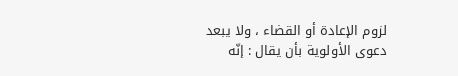لزوم الإعادة أو القضاء ، ولا يبعد دعوى الأولوية بأن يقال : إنّه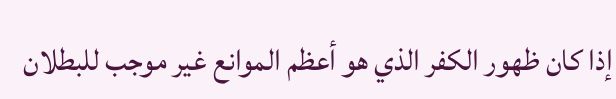إذا كان ظهور الكفر الذي هو أعظم الموانع غير موجب للبطلان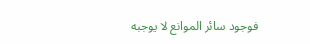فوجود سائر الموانع لا يوجبه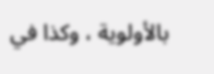بالأولوية ، وكذا في